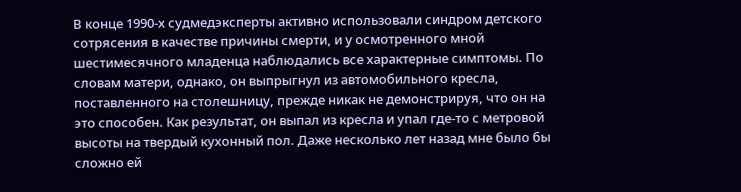В конце 1990-х судмедэксперты активно использовали синдром детского сотрясения в качестве причины смерти, и у осмотренного мной шестимесячного младенца наблюдались все характерные симптомы. По словам матери, однако, он выпрыгнул из автомобильного кресла, поставленного на столешницу, прежде никак не демонстрируя, что он на это способен. Как результат, он выпал из кресла и упал где-то с метровой высоты на твердый кухонный пол. Даже несколько лет назад мне было бы сложно ей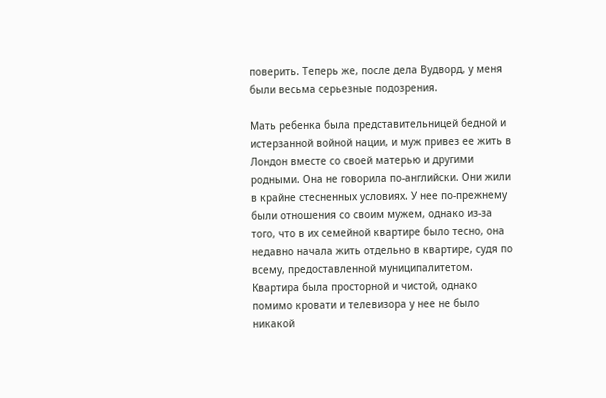поверить. Теперь же, после дела Вудворд, у меня были весьма серьезные подозрения.

Мать ребенка была представительницей бедной и истерзанной войной нации, и муж привез ее жить в Лондон вместе со своей матерью и другими родными. Она не говорила по-английски. Они жили в крайне стесненных условиях. У нее по-прежнему были отношения со своим мужем, однако из-за того, что в их семейной квартире было тесно, она недавно начала жить отдельно в квартире, судя по всему, предоставленной муниципалитетом. Квартира была просторной и чистой, однако помимо кровати и телевизора у нее не было никакой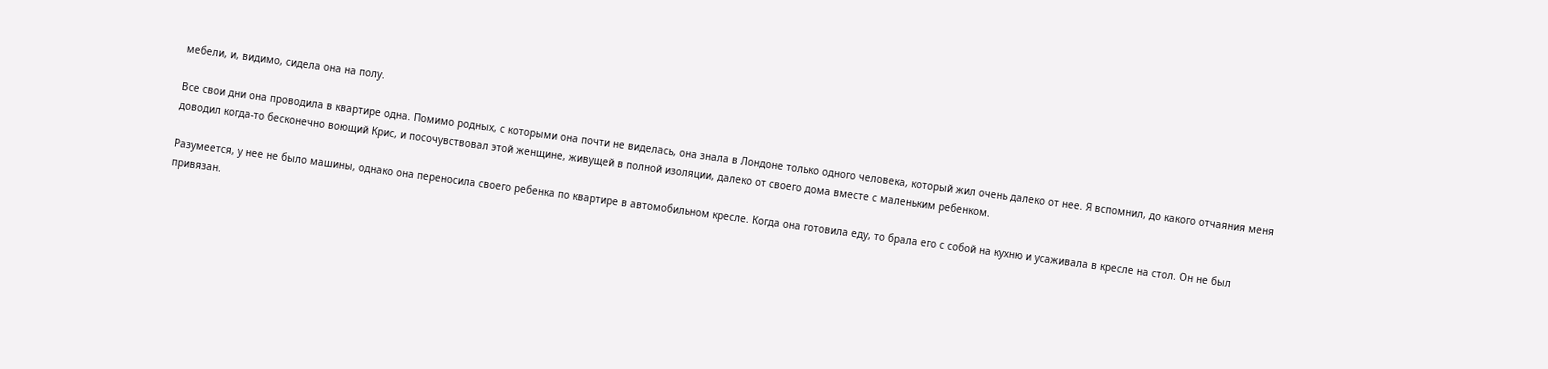мебели, и, видимо, сидела она на полу.

Все свои дни она проводила в квартире одна. Помимо родных, с которыми она почти не виделась, она знала в Лондоне только одного человека, который жил очень далеко от нее. Я вспомнил, до какого отчаяния меня доводил когда-то бесконечно воющий Крис, и посочувствовал этой женщине, живущей в полной изоляции, далеко от своего дома вместе с маленьким ребенком.

Разумеется, у нее не было машины, однако она переносила своего ребенка по квартире в автомобильном кресле. Когда она готовила еду, то брала его с собой на кухню и усаживала в кресле на стол. Он не был привязан.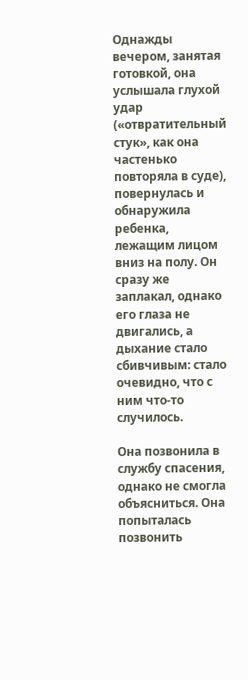Однажды вечером, занятая готовкой, она услышала глухой удар («отвратительный стук», как она частенько повторяла в суде), повернулась и обнаружила ребенка, лежащим лицом вниз на полу. Он сразу же заплакал, однако его глаза не двигались, а дыхание стало сбивчивым: стало очевидно, что с ним что-то случилось.

Она позвонила в службу спасения, однако не смогла объясниться. Она попыталась позвонить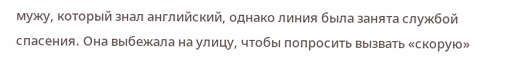мужу, который знал английский, однако линия была занята службой спасения. Она выбежала на улицу, чтобы попросить вызвать «скорую»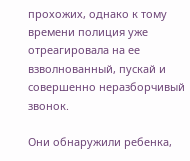прохожих, однако к тому времени полиция уже отреагировала на ее взволнованный, пускай и совершенно неразборчивый звонок.

Они обнаружили ребенка,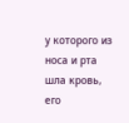у которого из носа и рта шла кровь, его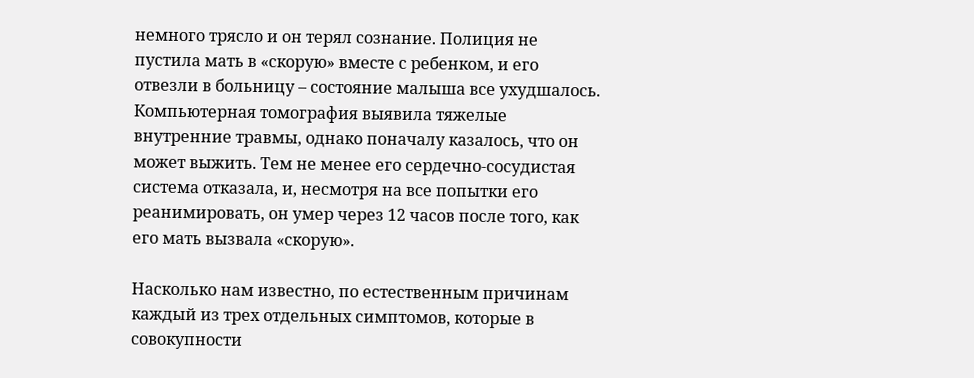немного трясло и он терял сознание. Полиция не пустила мать в «скорую» вместе с ребенком, и его отвезли в больницу – состояние малыша все ухудшалось. Компьютерная томография выявила тяжелые внутренние травмы, однако поначалу казалось, что он может выжить. Тем не менее его сердечно-сосудистая система отказала, и, несмотря на все попытки его реанимировать, он умер через 12 часов после того, как его мать вызвала «скорую».

Насколько нам известно, по естественным причинам каждый из трех отдельных симптомов, которые в совокупности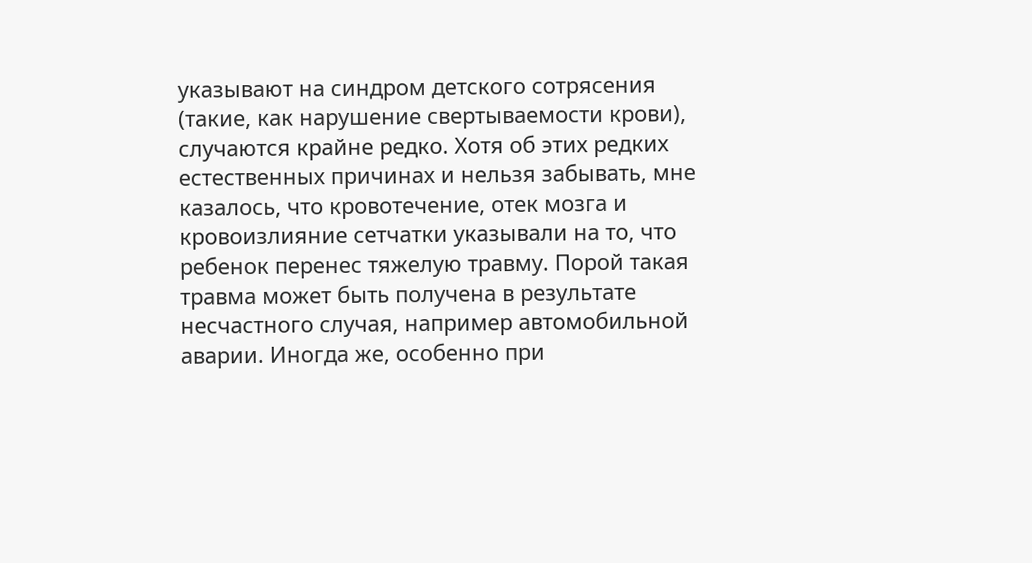указывают на синдром детского сотрясения (такие, как нарушение свертываемости крови), случаются крайне редко. Хотя об этих редких естественных причинах и нельзя забывать, мне казалось, что кровотечение, отек мозга и кровоизлияние сетчатки указывали на то, что ребенок перенес тяжелую травму. Порой такая травма может быть получена в результате несчастного случая, например автомобильной аварии. Иногда же, особенно при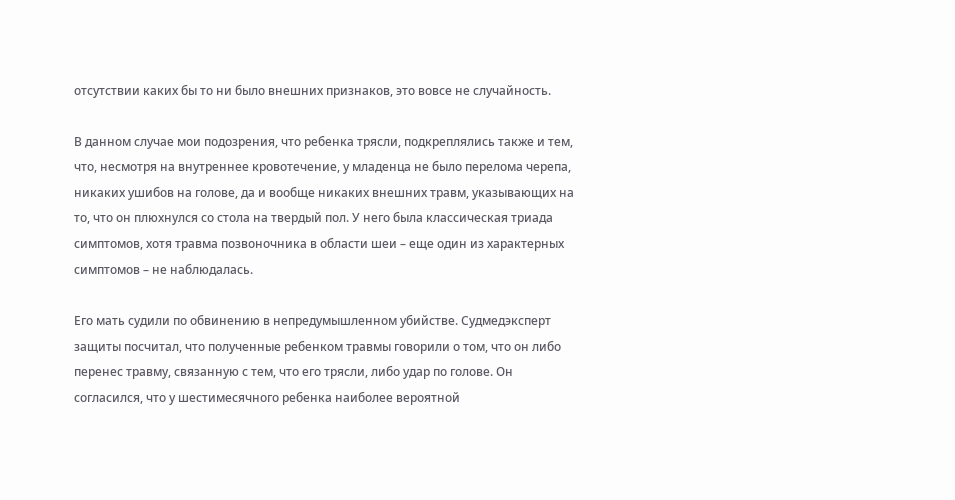отсутствии каких бы то ни было внешних признаков, это вовсе не случайность.

В данном случае мои подозрения, что ребенка трясли, подкреплялись также и тем, что, несмотря на внутреннее кровотечение, у младенца не было перелома черепа, никаких ушибов на голове, да и вообще никаких внешних травм, указывающих на то, что он плюхнулся со стола на твердый пол. У него была классическая триада симптомов, хотя травма позвоночника в области шеи – еще один из характерных симптомов – не наблюдалась.

Его мать судили по обвинению в непредумышленном убийстве. Судмедэксперт защиты посчитал, что полученные ребенком травмы говорили о том, что он либо перенес травму, связанную с тем, что его трясли, либо удар по голове. Он согласился, что у шестимесячного ребенка наиболее вероятной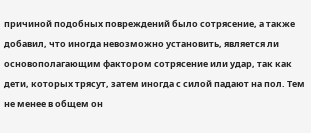причиной подобных повреждений было сотрясение, а также добавил, что иногда невозможно установить, является ли основополагающим фактором сотрясение или удар, так как дети, которых трясут, затем иногда с силой падают на пол. Тем не менее в общем он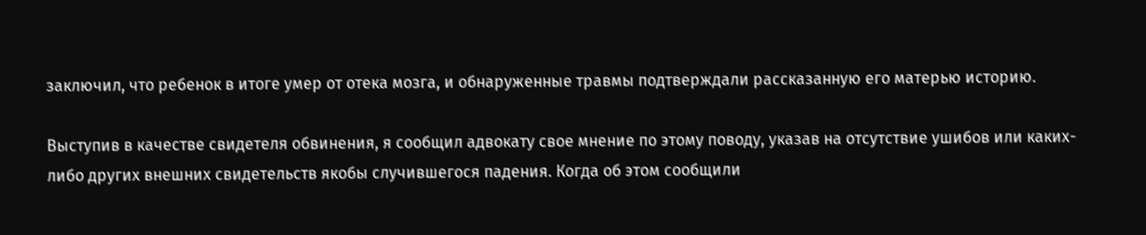заключил, что ребенок в итоге умер от отека мозга, и обнаруженные травмы подтверждали рассказанную его матерью историю.

Выступив в качестве свидетеля обвинения, я сообщил адвокату свое мнение по этому поводу, указав на отсутствие ушибов или каких-либо других внешних свидетельств якобы случившегося падения. Когда об этом сообщили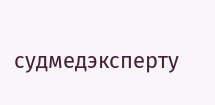судмедэксперту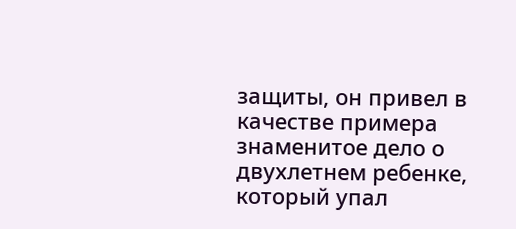защиты, он привел в качестве примера знаменитое дело о двухлетнем ребенке, который упал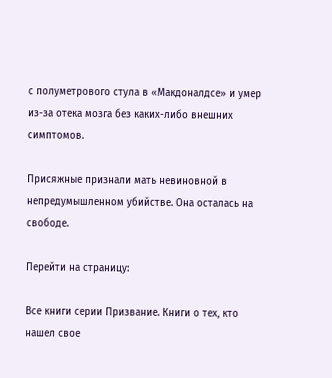с полуметрового стула в «Макдоналдсе» и умер из-за отека мозга без каких-либо внешних симптомов.

Присяжные признали мать невиновной в непредумышленном убийстве. Она осталась на свободе.

Перейти на страницу:

Все книги серии Призвание. Книги о тех, кто нашел свое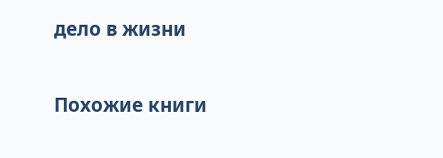дело в жизни

Похожие книги